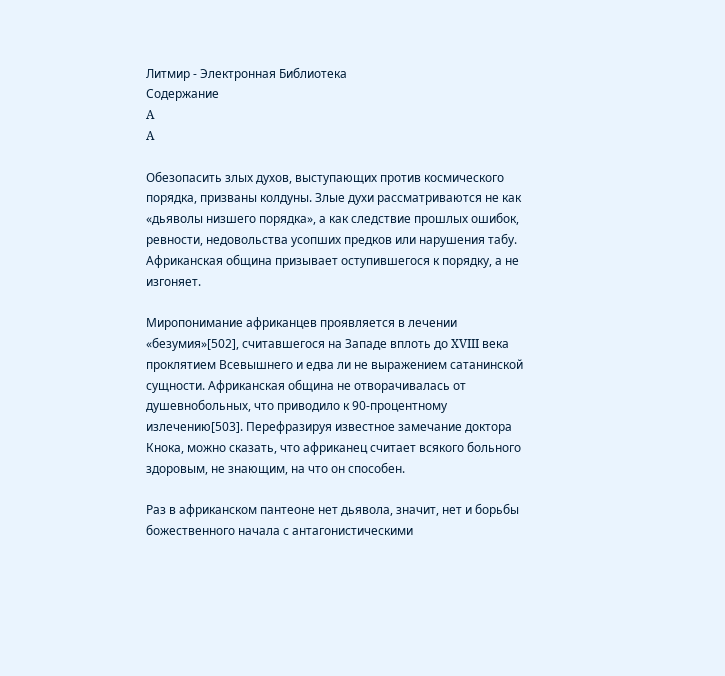Литмир - Электронная Библиотека
Содержание
A
A

Обезопасить злых духов, выступающих против космического порядка, призваны колдуны. Злые духи рассматриваются не как «дьяволы низшего порядка», а как следствие прошлых ошибок, ревности, недовольства усопших предков или нарушения табу. Африканская община призывает оступившегося к порядку, а не изгоняет.

Миропонимание африканцев проявляется в лечении «безумия»[502], считавшегося на Западе вплоть до XVIII века проклятием Всевышнего и едва ли не выражением сатанинской сущности. Африканская община не отворачивалась от душевнобольных, что приводило к 90-процентному излечению[503]. Перефразируя известное замечание доктора Кнока, можно сказать, что африканец считает всякого больного здоровым, не знающим, на что он способен.

Раз в африканском пантеоне нет дьявола, значит, нет и борьбы божественного начала с антагонистическими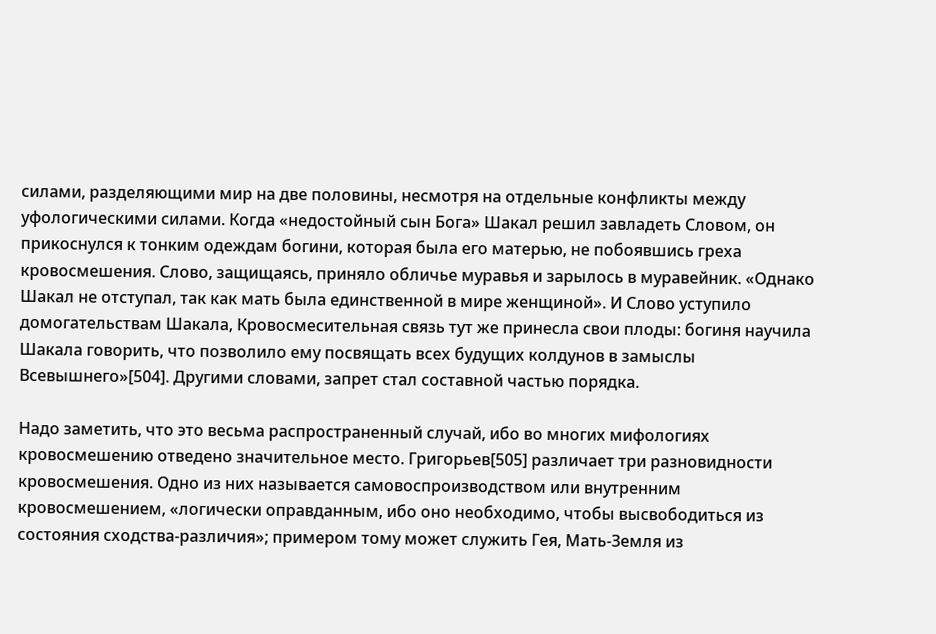силами, разделяющими мир на две половины, несмотря на отдельные конфликты между уфологическими силами. Когда «недостойный сын Бога» Шакал решил завладеть Словом, он прикоснулся к тонким одеждам богини, которая была его матерью, не побоявшись греха кровосмешения. Слово, защищаясь, приняло обличье муравья и зарылось в муравейник. «Однако Шакал не отступал, так как мать была единственной в мире женщиной». И Слово уступило домогательствам Шакала, Кровосмесительная связь тут же принесла свои плоды: богиня научила Шакала говорить, что позволило ему посвящать всех будущих колдунов в замыслы Всевышнего»[504]. Другими словами, запрет стал составной частью порядка.

Надо заметить, что это весьма распространенный случай, ибо во многих мифологиях кровосмешению отведено значительное место. Григорьев[505] различает три разновидности кровосмешения. Одно из них называется самовоспроизводством или внутренним кровосмешением, «логически оправданным, ибо оно необходимо, чтобы высвободиться из состояния сходства-различия»; примером тому может служить Гея, Мать-Земля из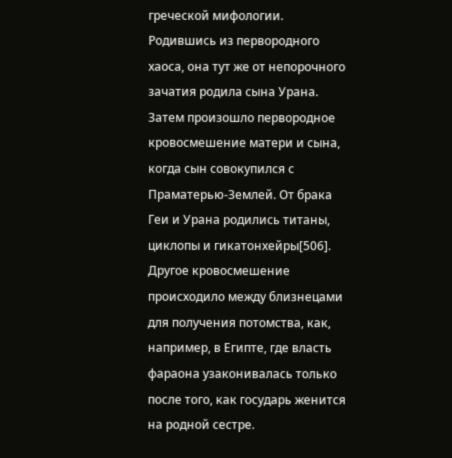греческой мифологии. Родившись из первородного хаоса, она тут же от непорочного зачатия родила сына Урана. Затем произошло первородное кровосмешение матери и сына, когда сын совокупился с Праматерью-Землей. От брака Геи и Урана родились титаны, циклопы и гикатонхейры[506]. Другое кровосмешение происходило между близнецами для получения потомства, как, например, в Египте, где власть фараона узаконивалась только после того, как государь женится на родной сестре.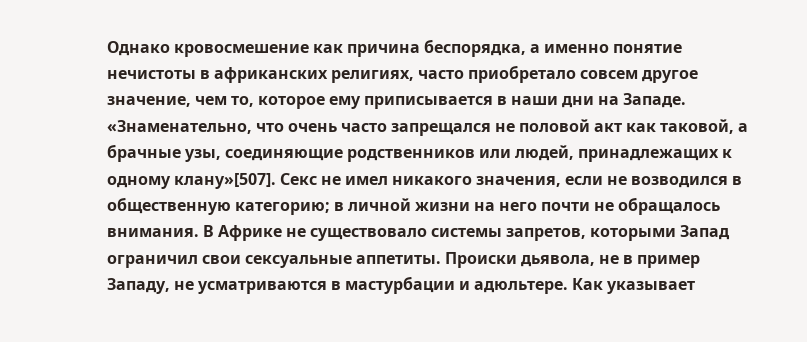Однако кровосмешение как причина беспорядка, а именно понятие нечистоты в африканских религиях, часто приобретало совсем другое значение, чем то, которое ему приписывается в наши дни на Западе. «Знаменательно, что очень часто запрещался не половой акт как таковой, а брачные узы, соединяющие родственников или людей, принадлежащих к одному клану»[507]. Секс не имел никакого значения, если не возводился в общественную категорию; в личной жизни на него почти не обращалось внимания. В Африке не существовало системы запретов, которыми Запад ограничил свои сексуальные аппетиты. Происки дьявола, не в пример Западу, не усматриваются в мастурбации и адюльтере. Как указывает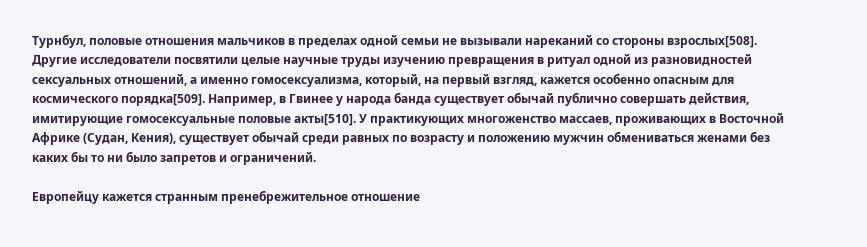Турнбул, половые отношения мальчиков в пределах одной семьи не вызывали нареканий со стороны взрослых[508]. Другие исследователи посвятили целые научные труды изучению превращения в ритуал одной из разновидностей сексуальных отношений, а именно гомосексуализма, который, на первый взгляд, кажется особенно опасным для космического порядка[509]. Например, в Гвинее у народа банда существует обычай публично совершать действия, имитирующие гомосексуальные половые акты[510]. У практикующих многоженство массаев, проживающих в Восточной Африке (Судан, Кения), существует обычай среди равных по возрасту и положению мужчин обмениваться женами без каких бы то ни было запретов и ограничений.

Европейцу кажется странным пренебрежительное отношение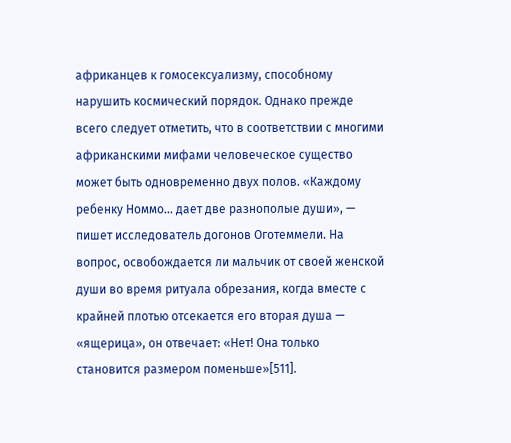африканцев к гомосексуализму, способному нарушить космический порядок. Однако прежде всего следует отметить, что в соответствии с многими африканскими мифами человеческое существо может быть одновременно двух полов. «Каждому ребенку Номмо... дает две разнополые души», — пишет исследователь догонов Оготеммели. На вопрос, освобождается ли мальчик от своей женской души во время ритуала обрезания, когда вместе с крайней плотью отсекается его вторая душа — «ящерица», он отвечает: «Нет! Она только становится размером поменьше»[511].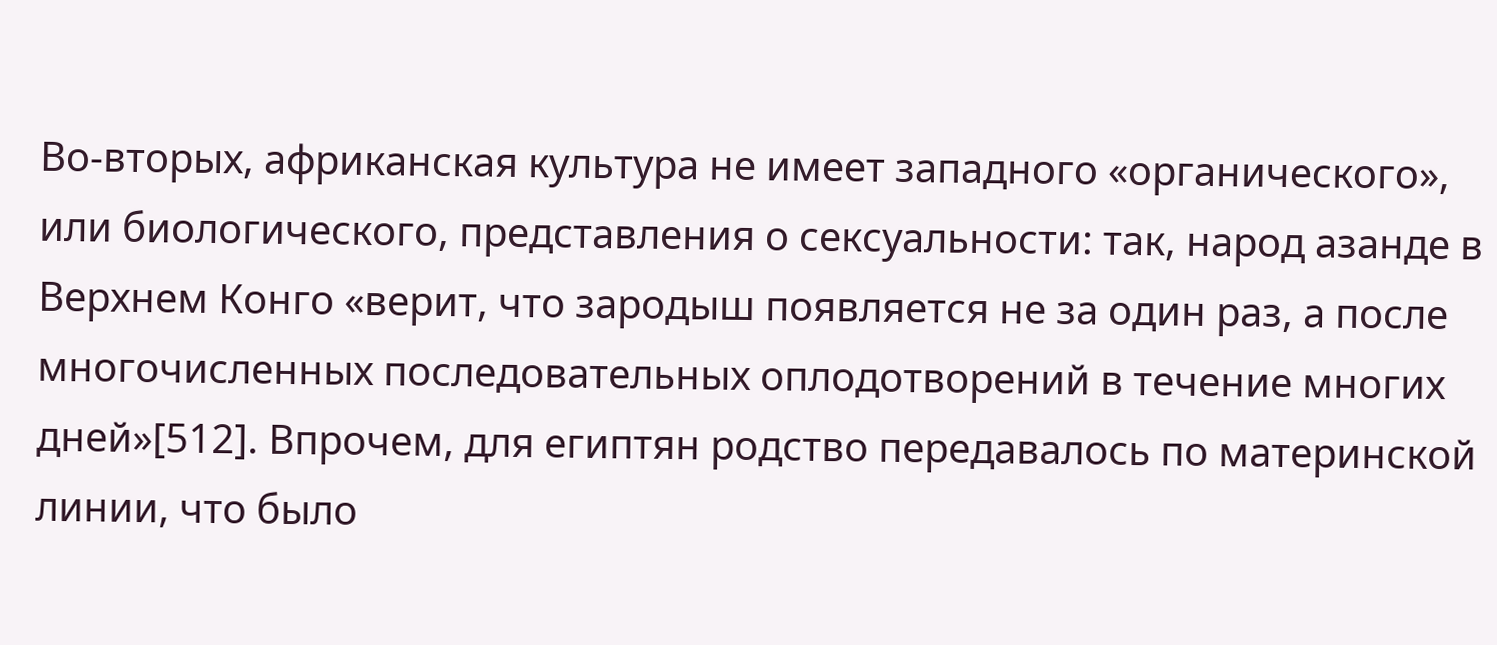Во-вторых, африканская культура не имеет западного «органического», или биологического, представления о сексуальности: так, народ азанде в Верхнем Конго «верит, что зародыш появляется не за один раз, а после многочисленных последовательных оплодотворений в течение многих дней»[512]. Впрочем, для египтян родство передавалось по материнской линии, что было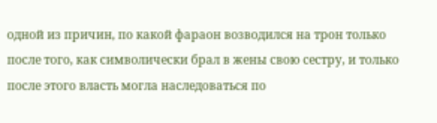одной из причин, по какой фараон возводился на трон только после того, как символически брал в жены свою сестру, и только после этого власть могла наследоваться по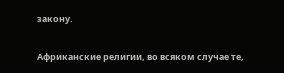закону.

Африканские религии, во всяком случае те,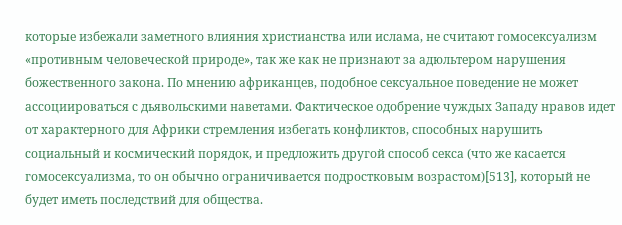которые избежали заметного влияния христианства или ислама, не считают гомосексуализм «противным человеческой природе», так же как не признают за адюльтером нарушения божественного закона. По мнению африканцев, подобное сексуальное поведение не может ассоциироваться с дьявольскими наветами. Фактическое одобрение чуждых Западу нравов идет от характерного для Африки стремления избегать конфликтов, способных нарушить социальный и космический порядок, и предложить другой способ секса (что же касается гомосексуализма, то он обычно ограничивается подростковым возрастом)[513], который не будет иметь последствий для общества.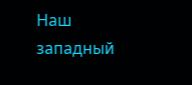Наш западный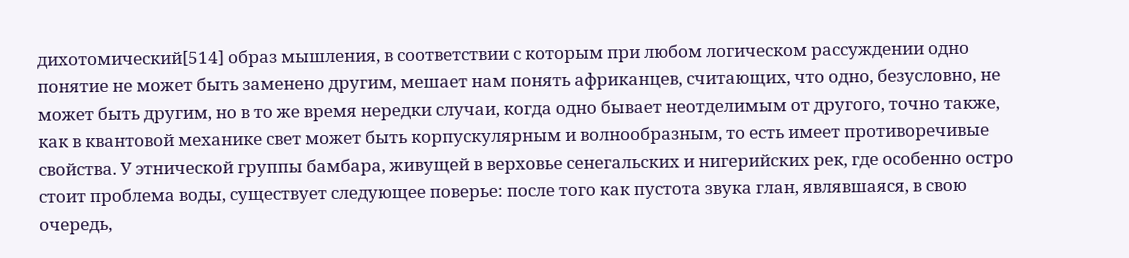дихотомический[514] образ мышления, в соответствии с которым при любом логическом рассуждении одно понятие не может быть заменено другим, мешает нам понять африканцев, считающих, что одно, безусловно, не может быть другим, но в то же время нередки случаи, когда одно бывает неотделимым от другого, точно также, как в квантовой механике свет может быть корпускулярным и волнообразным, то есть имеет противоречивые свойства. У этнической группы бамбара, живущей в верховье сенегальских и нигерийских рек, где особенно остро стоит проблема воды, существует следующее поверье: после того как пустота звука глан, являвшаяся, в свою очередь,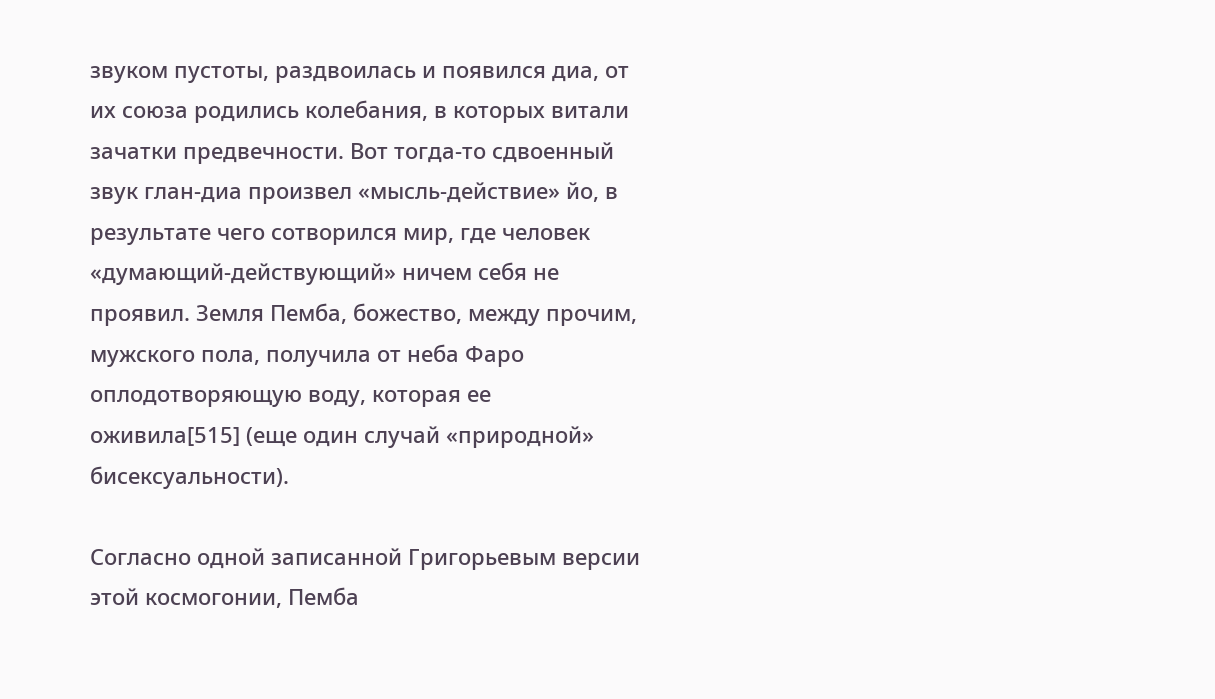звуком пустоты, раздвоилась и появился диа, от их союза родились колебания, в которых витали зачатки предвечности. Вот тогда-то сдвоенный звук глан-диа произвел «мысль-действие» йо, в результате чего сотворился мир, где человек «думающий-действующий» ничем себя не проявил. Земля Пемба, божество, между прочим, мужского пола, получила от неба Фаро оплодотворяющую воду, которая ее оживила[515] (еще один случай «природной» бисексуальности).

Согласно одной записанной Григорьевым версии этой космогонии, Пемба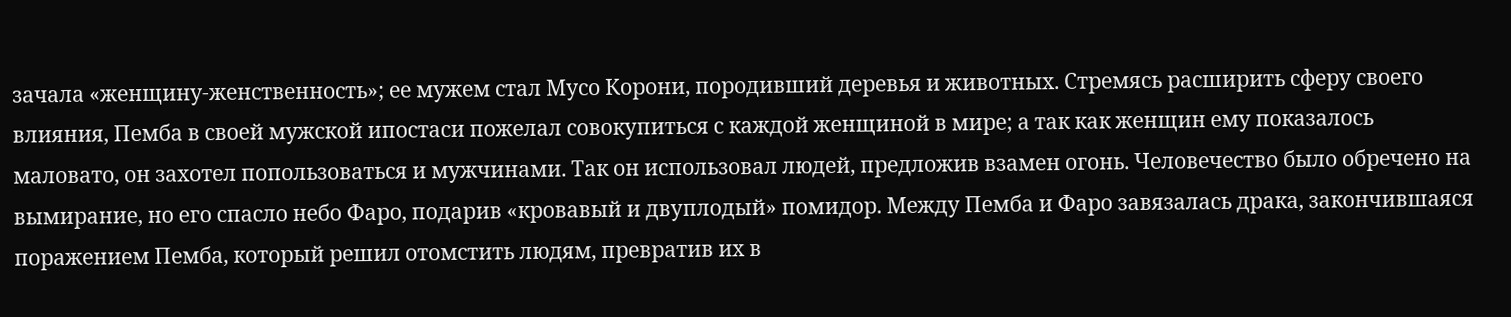зачала «женщину-женственность»; ее мужем стал Мусо Корони, породивший деревья и животных. Стремясь расширить сферу своего влияния, Пемба в своей мужской ипостаси пожелал совокупиться с каждой женщиной в мире; а так как женщин ему показалось маловато, он захотел попользоваться и мужчинами. Так он использовал людей, предложив взамен огонь. Человечество было обречено на вымирание, но его спасло небо Фаро, подарив «кровавый и двуплодый» помидор. Между Пемба и Фаро завязалась драка, закончившаяся поражением Пемба, который решил отомстить людям, превратив их в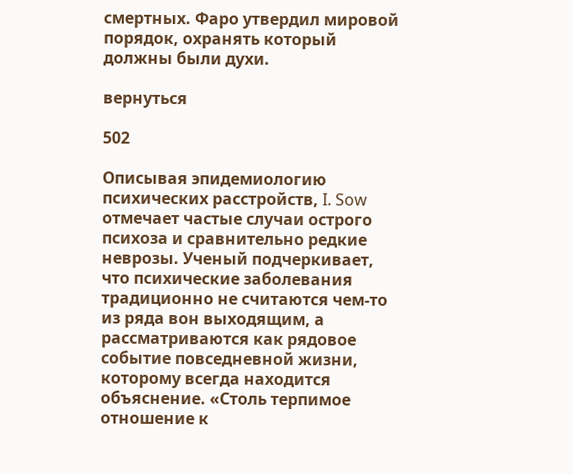смертных. Фаро утвердил мировой порядок, охранять который должны были духи.

вернуться

502

Описывая эпидемиологию психических расстройств, I. Sow отмечает частые случаи острого психоза и сравнительно редкие неврозы. Ученый подчеркивает, что психические заболевания традиционно не считаются чем-то из ряда вон выходящим, а рассматриваются как рядовое событие повседневной жизни, которому всегда находится объяснение. «Столь терпимое отношение к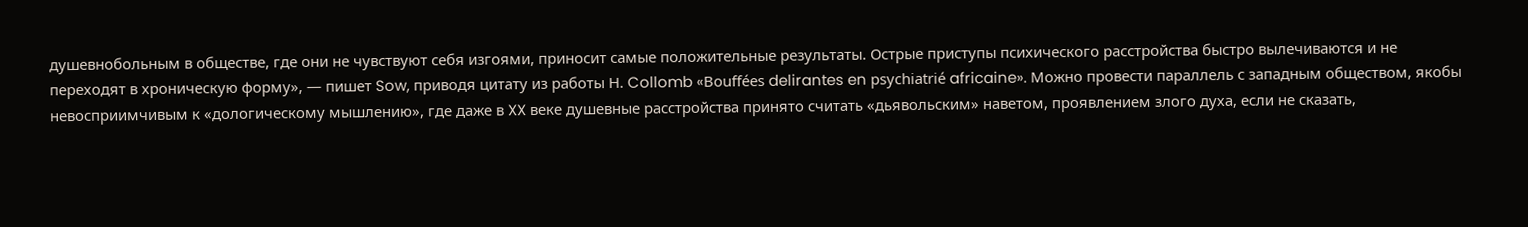душевнобольным в обществе, где они не чувствуют себя изгоями, приносит самые положительные результаты. Острые приступы психического расстройства быстро вылечиваются и не переходят в хроническую форму», — пишет Sow, приводя цитату из работы Н. Collomb «Bouffées delirantes en psychiatrié africaine». Можно провести параллель с западным обществом, якобы невосприимчивым к «дологическому мышлению», где даже в XX веке душевные расстройства принято считать «дьявольским» наветом, проявлением злого духа, если не сказать,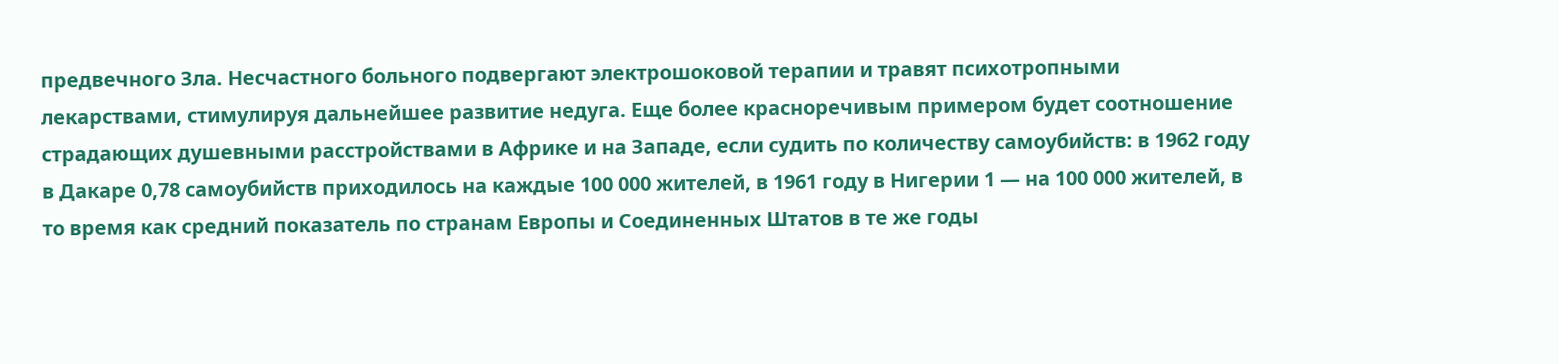предвечного Зла. Несчастного больного подвергают электрошоковой терапии и травят психотропными лекарствами, стимулируя дальнейшее развитие недуга. Еще более красноречивым примером будет соотношение страдающих душевными расстройствами в Африке и на Западе, если судить по количеству самоубийств: в 1962 году в Дакаре 0,78 самоубийств приходилось на каждые 100 000 жителей, в 1961 году в Нигерии 1 — на 100 000 жителей, в то время как средний показатель по странам Европы и Соединенных Штатов в те же годы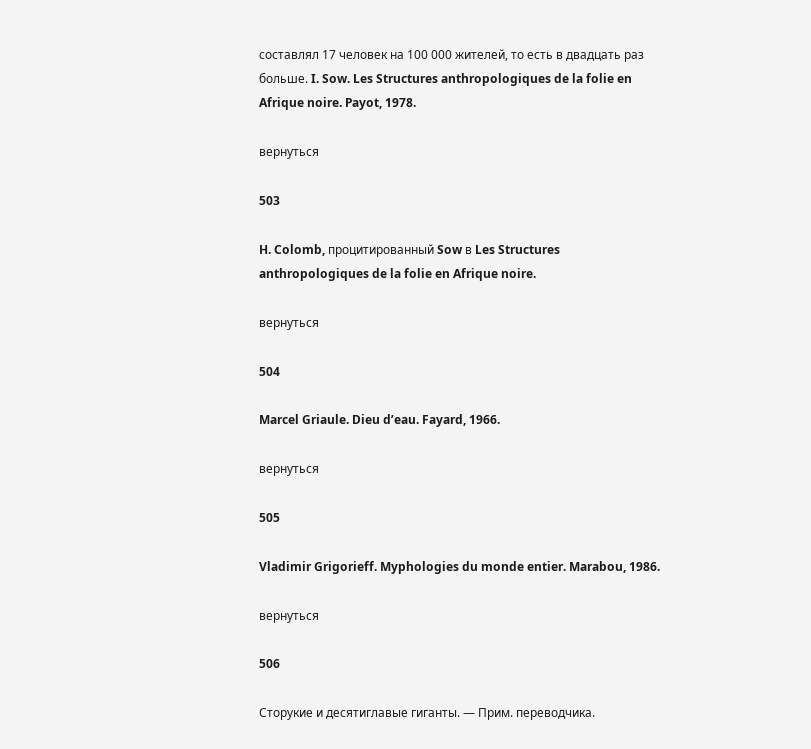составлял 17 человек на 100 000 жителей, то есть в двадцать раз больше. I. Sow. Les Structures anthropologiques de la folie en Afrique noire. Payot, 1978.

вернуться

503

H. Colomb, процитированный Sow в Les Structures anthropologiques de la folie en Afrique noire.

вернуться

504

Marcel Griaule. Dieu d’eau. Fayard, 1966.

вернуться

505

Vladimir Grigorieff. Myphologies du monde entier. Marabou, 1986.

вернуться

506

Сторукие и десятиглавые гиганты. — Прим. переводчика.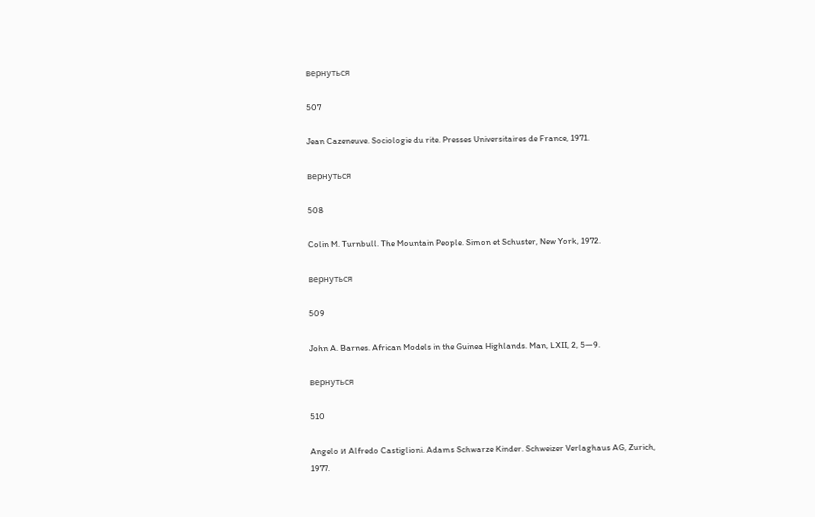вернуться

507

Jean Cazeneuve. Sociologie du rite. Presses Universitaires de France, 1971.

вернуться

508

Colin M. Turnbull. The Mountain People. Simon et Schuster, New York, 1972.

вернуться

509

John A. Barnes. African Models in the Guinea Highlands. Man, LXII, 2, 5—9.

вернуться

510

Angelo и Alfredo Castiglioni. Adams Schwarze Kinder. Schweizer Verlaghaus AG, Zurich, 1977.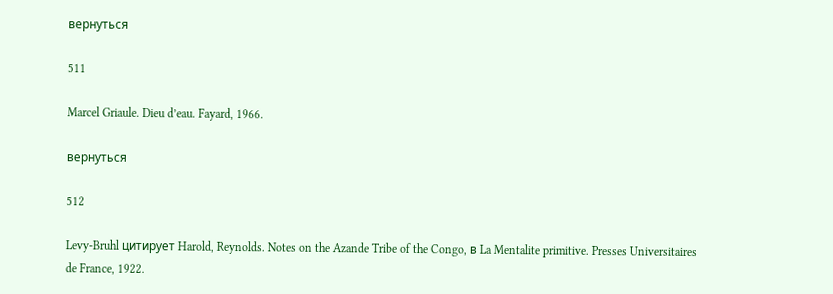вернуться

511

Marcel Griaule. Dieu d’eau. Fayard, 1966.

вернуться

512

Levy-Bruhl цитирует Harold, Reynolds. Notes on the Azande Tribe of the Congo, в La Mentalite primitive. Presses Universitaires de France, 1922.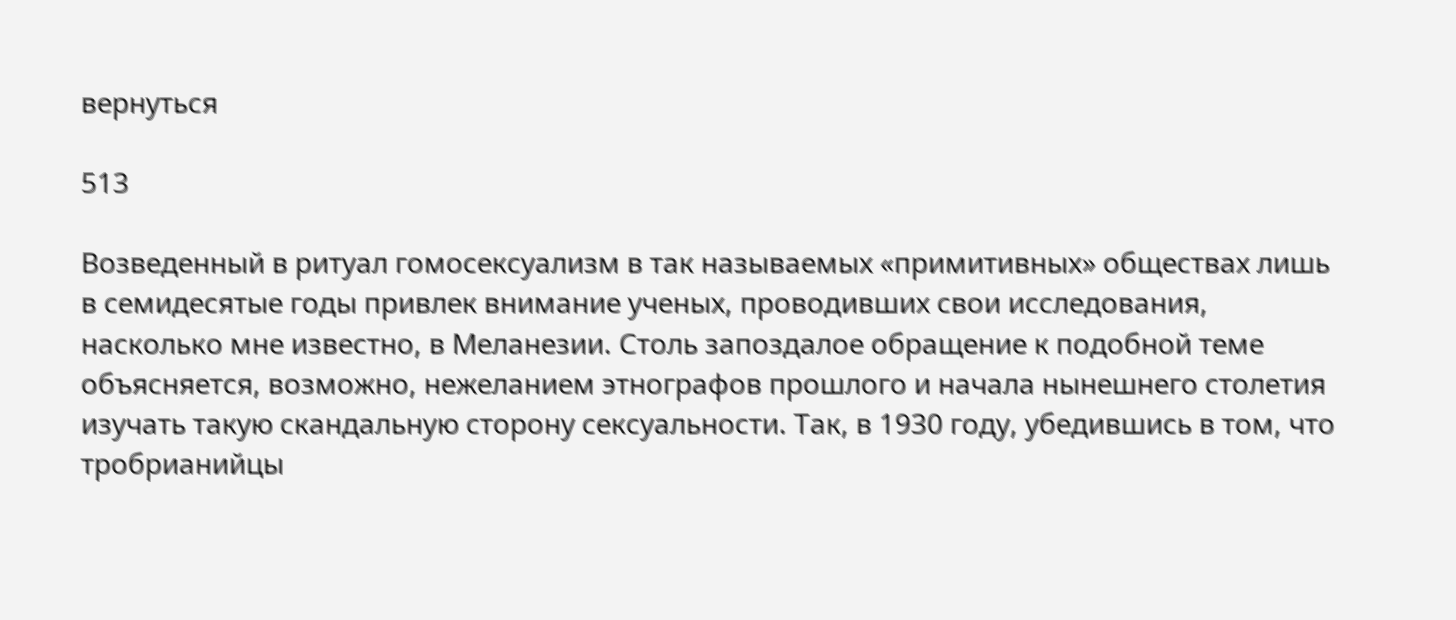вернуться

513

Возведенный в ритуал гомосексуализм в так называемых «примитивных» обществах лишь в семидесятые годы привлек внимание ученых, проводивших свои исследования, насколько мне известно, в Меланезии. Столь запоздалое обращение к подобной теме объясняется, возможно, нежеланием этнографов прошлого и начала нынешнего столетия изучать такую скандальную сторону сексуальности. Так, в 1930 году, убедившись в том, что тробрианийцы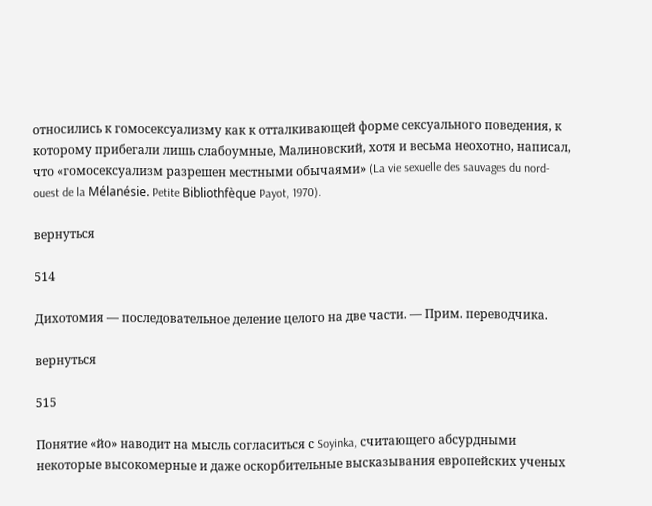относились к гомосексуализму как к отталкивающей форме сексуального поведения, к которому прибегали лишь слабоумные, Малиновский, хотя и весьма неохотно, написал, что «гомосексуализм разрешен местными обычаями» (La vie sexuelle des sauvages du nord-ouest de la Mélanésie. Petite Bibliothfèque Payot, 1970).

вернуться

514

Дихотомия — последовательное деление целого на две части. — Прим. переводчика.

вернуться

515

Понятие «йо» наводит на мысль согласиться с Soyinka, считающего абсурдными некоторые высокомерные и даже оскорбительные высказывания европейских ученых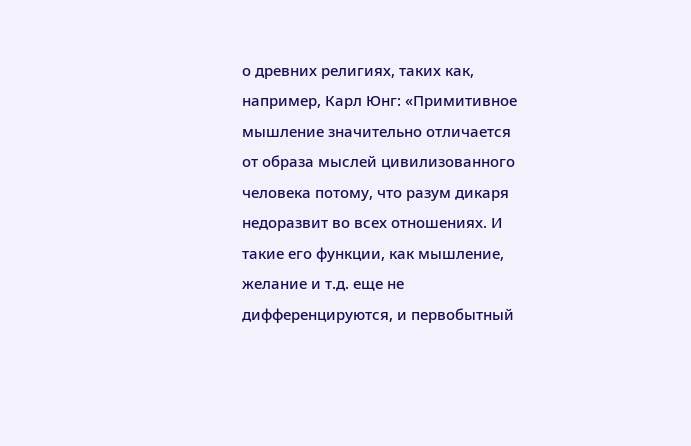о древних религиях, таких как, например, Карл Юнг: «Примитивное мышление значительно отличается от образа мыслей цивилизованного человека потому, что разум дикаря недоразвит во всех отношениях. И такие его функции, как мышление, желание и т.д. еще не дифференцируются, и первобытный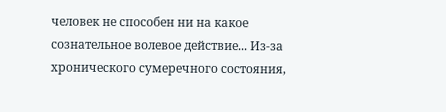человек не способен ни на какое сознательное волевое действие... Из-за хронического сумеречного состояния,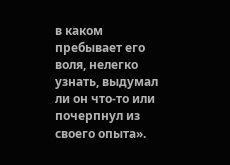в каком пребывает его воля, нелегко узнать, выдумал ли он что-то или почерпнул из своего опыта».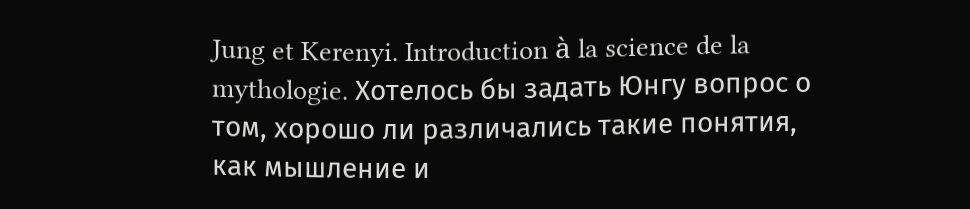Jung et Kerenyi. Introduction à la science de la mythologie. Хотелось бы задать Юнгу вопрос о том, хорошо ли различались такие понятия, как мышление и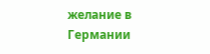желание в Германии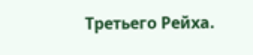Третьего Рейха.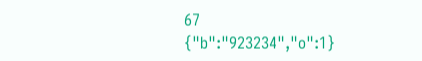67
{"b":"923234","o":1}